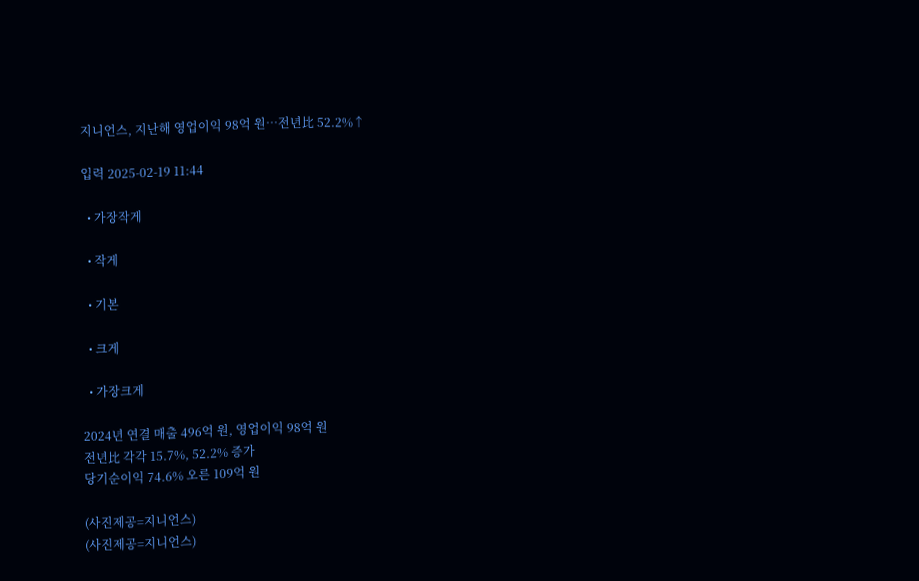지니언스, 지난해 영업이익 98억 원…전년比 52.2%↑

입력 2025-02-19 11:44

  • 가장작게

  • 작게

  • 기본

  • 크게

  • 가장크게

2024년 연결 매출 496억 원, 영업이익 98억 원
전년比 각각 15.7%, 52.2% 증가
당기순이익 74.6% 오른 109억 원

(사진제공=지니언스)
(사진제공=지니언스)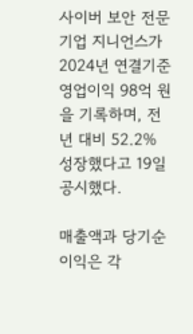사이버 보안 전문 기업 지니언스가 2024년 연결기준 영업이익 98억 원을 기록하며, 전년 대비 52.2% 성장했다고 19일 공시했다.

매출액과 당기순이익은 각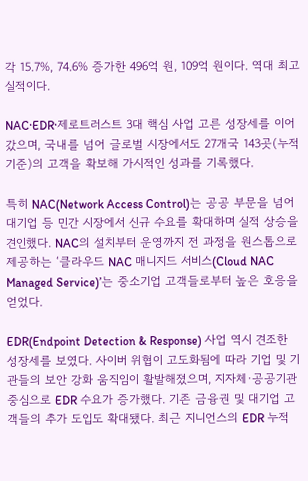각 15.7%, 74.6% 증가한 496억 원, 109억 원이다. 역대 최고 실적이다.

NAC·EDR·제로트러스트 3대 핵심 사업 고른 성장세를 이어갔으며, 국내를 넘어 글로벌 시장에서도 27개국 143곳(누적 기준)의 고객을 확보해 가시적인 성과를 기록했다.

특히 NAC(Network Access Control)는 공공 부문을 넘어 대기업 등 민간 시장에서 신규 수요를 확대하며 실적 상승을 견인했다. NAC의 설치부터 운영까지 전 과정을 원스톱으로 제공하는 ‘클라우드 NAC 매니지드 서비스(Cloud NAC Managed Service)’는 중소기업 고객들로부터 높은 호응을 얻었다.

EDR(Endpoint Detection & Response) 사업 역시 견조한 성장세를 보였다. 사이버 위협이 고도화됨에 따라 기업 및 기관들의 보안 강화 움직임이 활발해졌으며, 지자체·공공기관 중심으로 EDR 수요가 증가했다. 기존 금융권 및 대기업 고객들의 추가 도입도 확대됐다. 최근 지니언스의 EDR 누적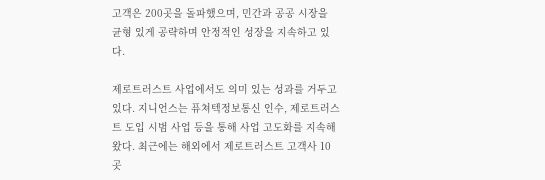고객은 200곳을 돌파했으며, 민간과 공공 시장을 균형 있게 공략하며 안정적인 성장을 지속하고 있다.

제로트러스트 사업에서도 의미 있는 성과를 거두고 있다. 지니언스는 퓨쳐텍정보통신 인수, 제로트러스트 도입 시범 사업 등을 통해 사업 고도화를 지속해왔다. 최근에는 해외에서 제로트러스트 고객사 10곳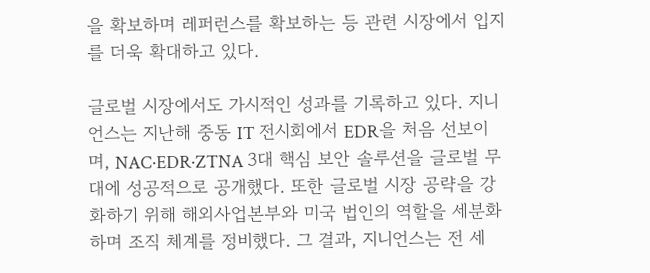을 확보하며 레퍼런스를 확보하는 등 관련 시장에서 입지를 더욱 확대하고 있다.

글로벌 시장에서도 가시적인 성과를 기록하고 있다. 지니언스는 지난해 중동 IT 전시회에서 EDR을 처음 선보이며, NAC·EDR·ZTNA 3대 핵심 보안 솔루션을 글로벌 무대에 성공적으로 공개했다. 또한 글로벌 시장 공략을 강화하기 위해 해외사업본부와 미국 법인의 역할을 세분화하며 조직 체계를 정비했다. 그 결과, 지니언스는 전 세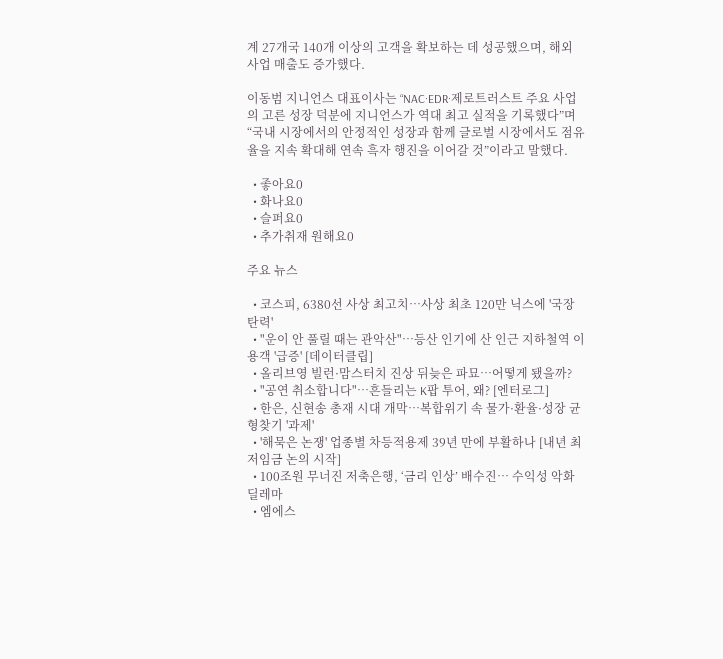계 27개국 140개 이상의 고객을 확보하는 데 성공했으며, 해외 사업 매출도 증가했다.

이동범 지니언스 대표이사는 “NAC·EDR·제로트러스트 주요 사업의 고른 성장 덕분에 지니언스가 역대 최고 실적을 기록했다”며 “국내 시장에서의 안정적인 성장과 함께 글로벌 시장에서도 점유율을 지속 확대해 연속 흑자 행진을 이어갈 것”이라고 말했다.

  • 좋아요0
  • 화나요0
  • 슬퍼요0
  • 추가취재 원해요0

주요 뉴스

  • 코스피, 6380선 사상 최고치…사상 최초 120만 닉스에 '국장 탄력'
  • "운이 안 풀릴 때는 관악산"…등산 인기에 산 인근 지하철역 이용객 '급증' [데이터클립]
  • 올리브영 빌런·맘스터치 진상 뒤늦은 파묘…어떻게 됐을까?
  • "공연 취소합니다"⋯흔들리는 K팝 투어, 왜? [엔터로그]
  • 한은, 신현송 총재 시대 개막⋯복합위기 속 물가·환율·성장 균형찾기 '과제'
  • '해묵은 논쟁' 업종별 차등적용제 39년 만에 부활하나 [내년 최저임금 논의 시작]
  • 100조원 무너진 저축은행, ‘금리 인상’ 배수진… 수익성 악화 딜레마
  • 엠에스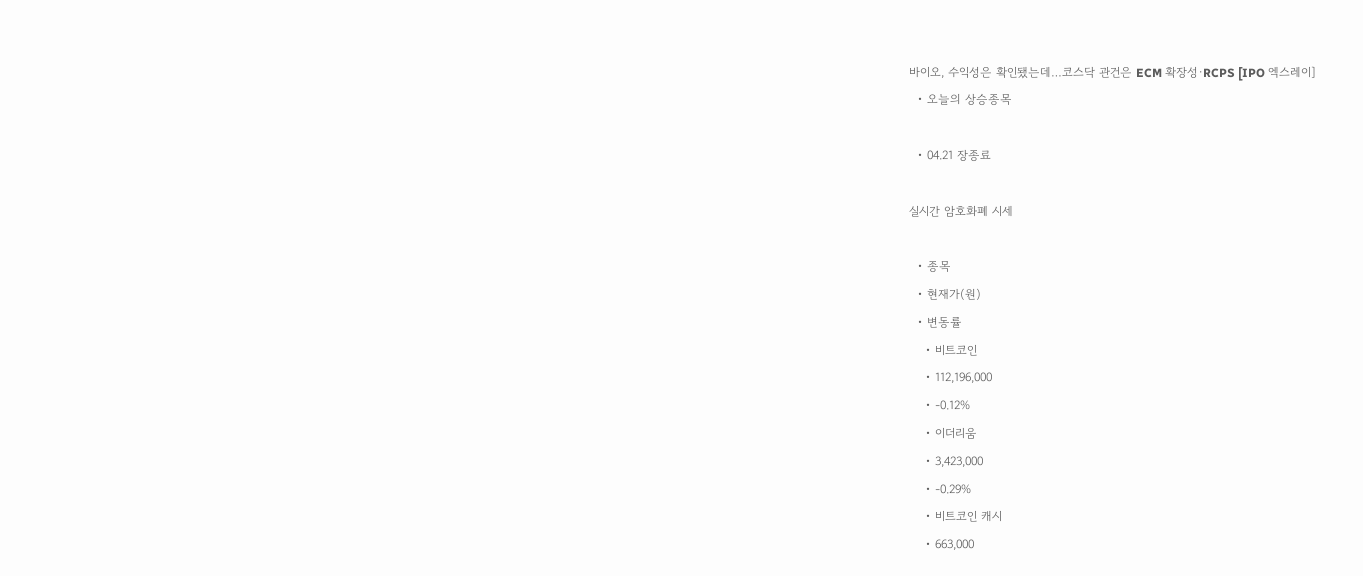바이오, 수익성은 확인됐는데…코스닥 관건은 ECM 확장성·RCPS [IPO 엑스레이]
  • 오늘의 상승종목

  • 04.21 장종료

실시간 암호화폐 시세

  • 종목
  • 현재가(원)
  • 변동률
    • 비트코인
    • 112,196,000
    • -0.12%
    • 이더리움
    • 3,423,000
    • -0.29%
    • 비트코인 캐시
    • 663,000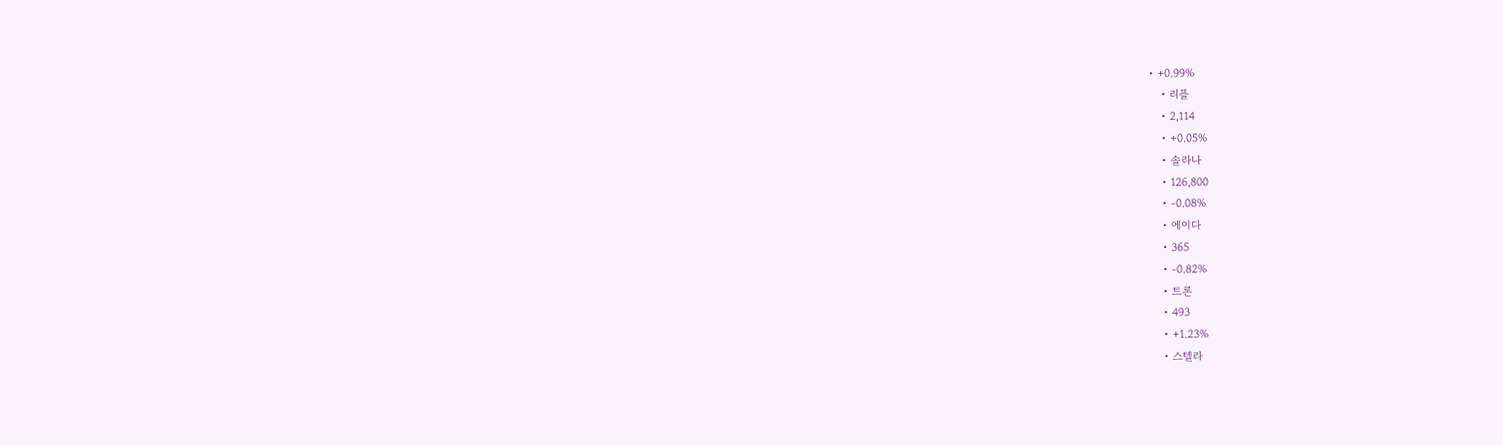• +0.99%
    • 리플
    • 2,114
    • +0.05%
    • 솔라나
    • 126,800
    • -0.08%
    • 에이다
    • 365
    • -0.82%
    • 트론
    • 493
    • +1.23%
    • 스텔라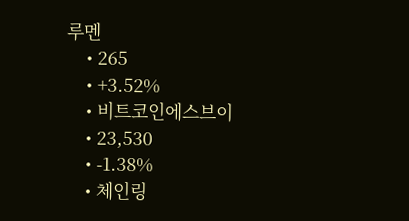루멘
    • 265
    • +3.52%
    • 비트코인에스브이
    • 23,530
    • -1.38%
    • 체인링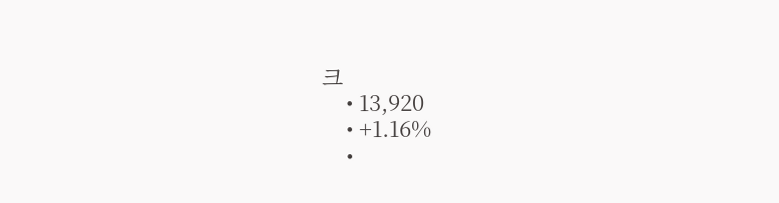크
    • 13,920
    • +1.16%
    •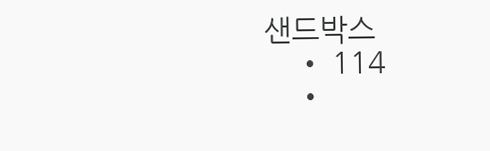샌드박스
    • 114
    •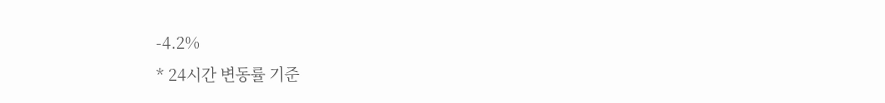-4.2%
* 24시간 변동률 기준